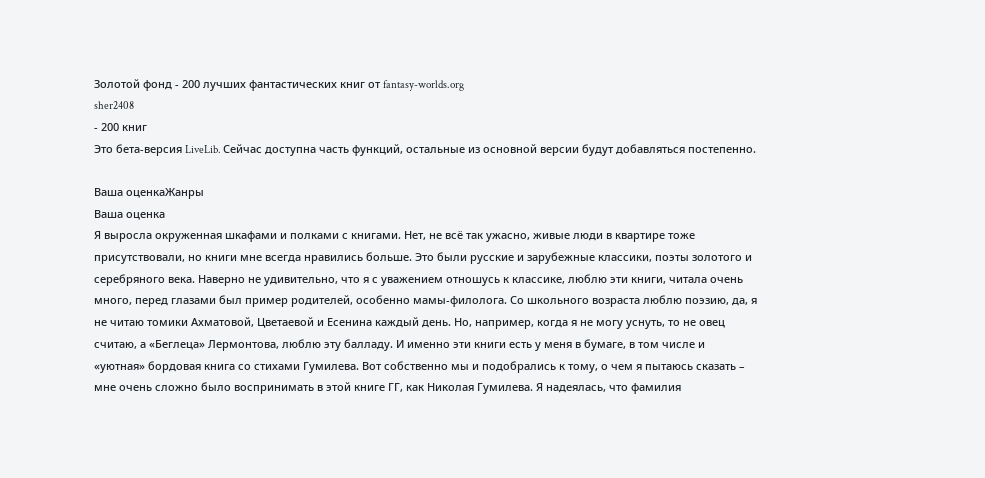Золотой фонд - 200 лучших фантастических книг от fantasy-worlds.org
sher2408
- 200 книг
Это бета-версия LiveLib. Сейчас доступна часть функций, остальные из основной версии будут добавляться постепенно.

Ваша оценкаЖанры
Ваша оценка
Я выросла окруженная шкафами и полками с книгами. Нет, не всё так ужасно, живые люди в квартире тоже присутствовали, но книги мне всегда нравились больше. Это были русские и зарубежные классики, поэты золотого и серебряного века. Наверно не удивительно, что я с уважением отношусь к классике, люблю эти книги, читала очень много, перед глазами был пример родителей, особенно мамы-филолога. Со школьного возраста люблю поэзию, да, я не читаю томики Ахматовой, Цветаевой и Есенина каждый день. Но, например, когда я не могу уснуть, то не овец считаю, а «Беглеца» Лермонтова, люблю эту балладу. И именно эти книги есть у меня в бумаге, в том числе и «уютная» бордовая книга со стихами Гумилева. Вот собственно мы и подобрались к тому, о чем я пытаюсь сказать – мне очень сложно было воспринимать в этой книге ГГ, как Николая Гумилева. Я надеялась, что фамилия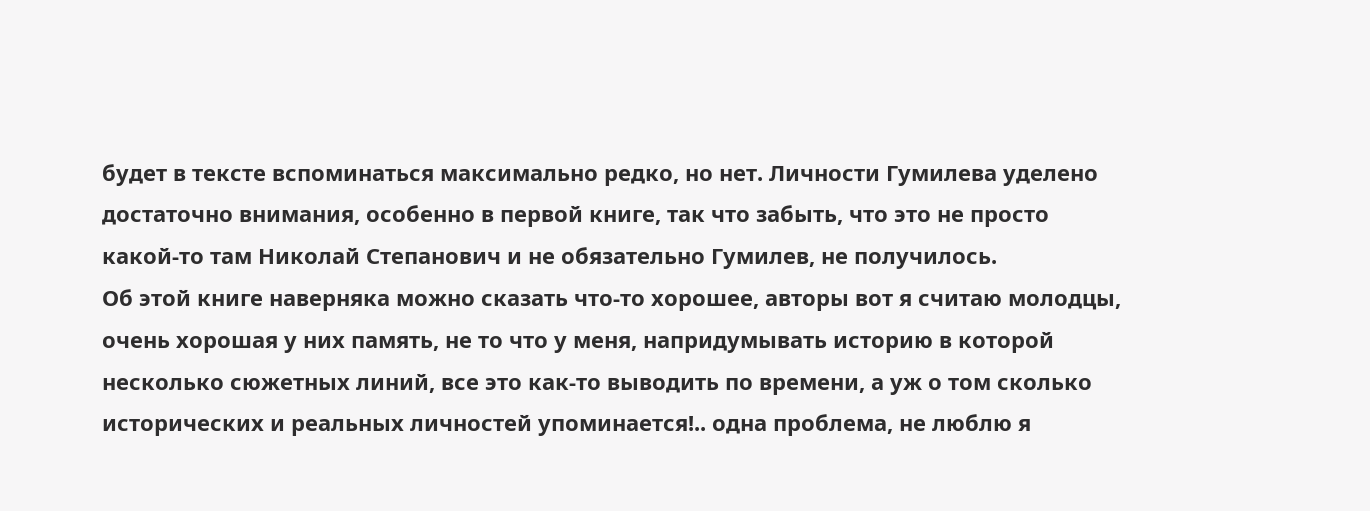будет в тексте вспоминаться максимально редко, но нет. Личности Гумилева уделено достаточно внимания, особенно в первой книге, так что забыть, что это не просто какой-то там Николай Степанович и не обязательно Гумилев, не получилось.
Об этой книге наверняка можно сказать что-то хорошее, авторы вот я считаю молодцы, очень хорошая у них память, не то что у меня, напридумывать историю в которой несколько сюжетных линий, все это как-то выводить по времени, а уж о том сколько исторических и реальных личностей упоминается!.. одна проблема, не люблю я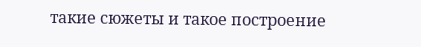такие сюжеты и такое построение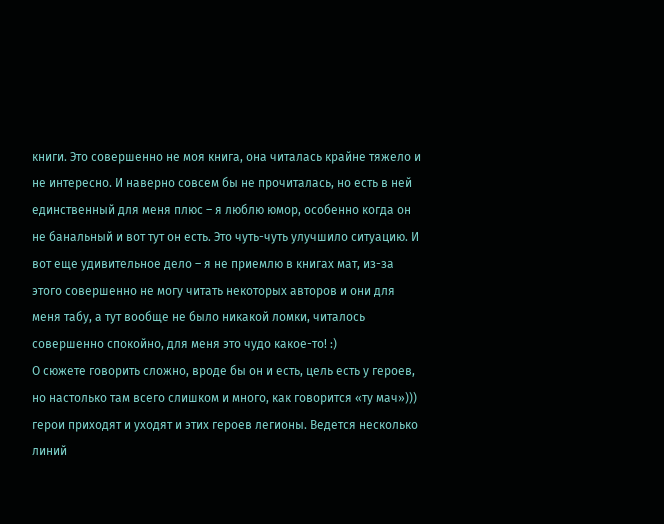книги. Это совершенно не моя книга, она читалась крайне тяжело и не интересно. И наверно совсем бы не прочиталась, но есть в ней единственный для меня плюс – я люблю юмор, особенно когда он не банальный и вот тут он есть. Это чуть-чуть улучшило ситуацию. И вот еще удивительное дело – я не приемлю в книгах мат, из-за этого совершенно не могу читать некоторых авторов и они для меня табу, а тут вообще не было никакой ломки, читалось совершенно спокойно, для меня это чудо какое-то! :)
О сюжете говорить сложно, вроде бы он и есть, цель есть у героев, но настолько там всего слишком и много, как говорится «ту мач»))) герои приходят и уходят и этих героев легионы. Ведется несколько линий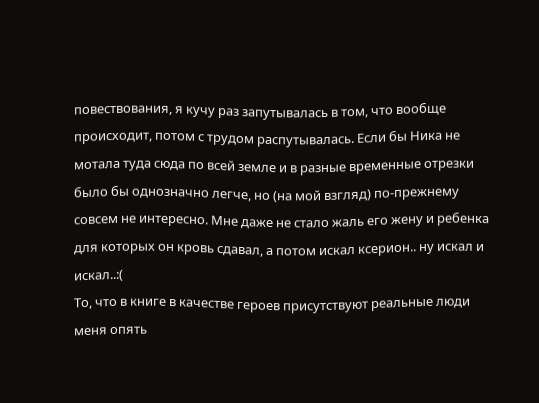повествования, я кучу раз запутывалась в том, что вообще происходит, потом с трудом распутывалась. Если бы Ника не мотала туда сюда по всей земле и в разные временные отрезки было бы однозначно легче, но (на мой взгляд) по-прежнему совсем не интересно. Мне даже не стало жаль его жену и ребенка для которых он кровь сдавал, а потом искал ксерион.. ну искал и искал..:(
То, что в книге в качестве героев присутствуют реальные люди меня опять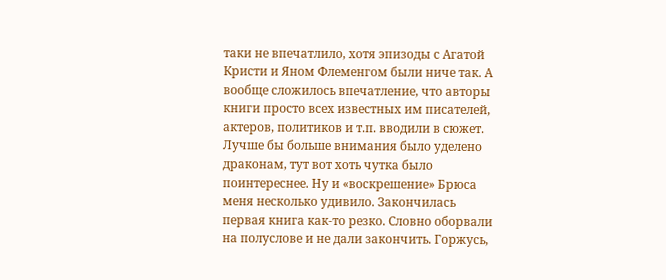таки не впечатлило, хотя эпизоды с Агатой Кристи и Яном Флеменгом были ниче так. А вообще сложилось впечатление, что авторы книги просто всех известных им писателей, актеров, политиков и т.п. вводили в сюжет.
Лучше бы больше внимания было уделено драконам, тут вот хоть чутка было поинтереснее. Ну и «воскрешение» Брюса меня несколько удивило. Закончилась первая книга как-то резко. Словно оборвали на полуслове и не дали закончить. Горжусь,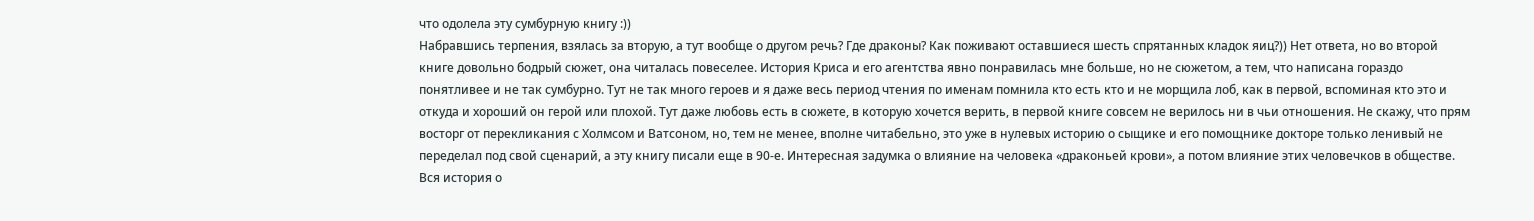что одолела эту сумбурную книгу :))
Набравшись терпения, взялась за вторую, а тут вообще о другом речь? Где драконы? Как поживают оставшиеся шесть спрятанных кладок яиц?)) Нет ответа, но во второй книге довольно бодрый сюжет, она читалась повеселее. История Криса и его агентства явно понравилась мне больше, но не сюжетом, а тем, что написана гораздо понятливее и не так сумбурно. Тут не так много героев и я даже весь период чтения по именам помнила кто есть кто и не морщила лоб, как в первой, вспоминая кто это и откуда и хороший он герой или плохой. Тут даже любовь есть в сюжете, в которую хочется верить, в первой книге совсем не верилось ни в чьи отношения. Не скажу, что прям восторг от перекликания с Холмсом и Ватсоном, но, тем не менее, вполне читабельно, это уже в нулевых историю о сыщике и его помощнике докторе только ленивый не переделал под свой сценарий, а эту книгу писали еще в 90-е. Интересная задумка о влияние на человека «драконьей крови», а потом влияние этих человечков в обществе. Вся история о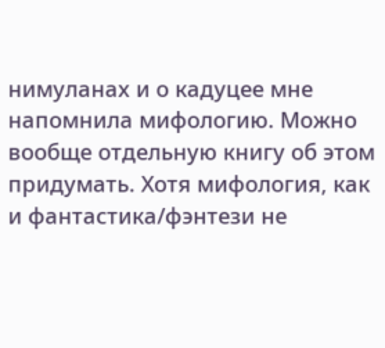нимуланах и о кадуцее мне напомнила мифологию. Можно вообще отдельную книгу об этом придумать. Хотя мифология, как и фантастика/фэнтези не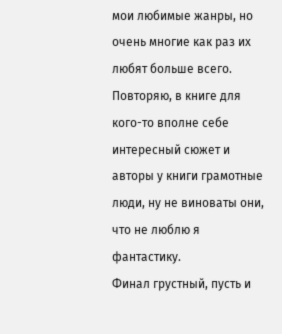мои любимые жанры, но очень многие как раз их любят больше всего. Повторяю, в книге для кого-то вполне себе интересный сюжет и авторы у книги грамотные люди, ну не виноваты они, что не люблю я фантастику.
Финал грустный, пусть и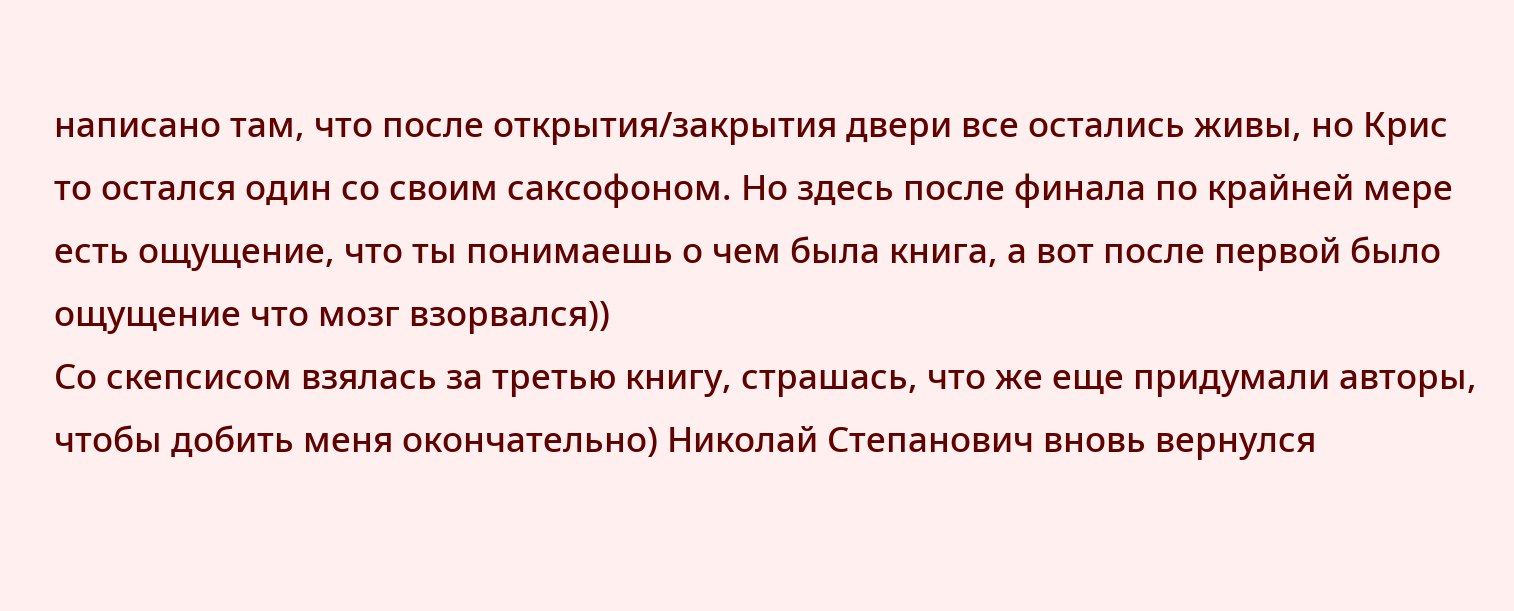написано там, что после открытия/закрытия двери все остались живы, но Крис то остался один со своим саксофоном. Но здесь после финала по крайней мере есть ощущение, что ты понимаешь о чем была книга, а вот после первой было ощущение что мозг взорвался))
Со скепсисом взялась за третью книгу, страшась, что же еще придумали авторы, чтобы добить меня окончательно) Николай Степанович вновь вернулся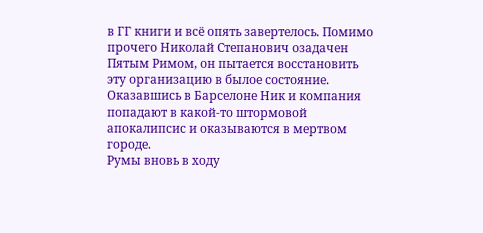в ГГ книги и всё опять завертелось. Помимо прочего Николай Степанович озадачен Пятым Римом, он пытается восстановить эту организацию в былое состояние. Оказавшись в Барселоне Ник и компания попадают в какой-то штормовой апокалипсис и оказываются в мертвом городе.
Румы вновь в ходу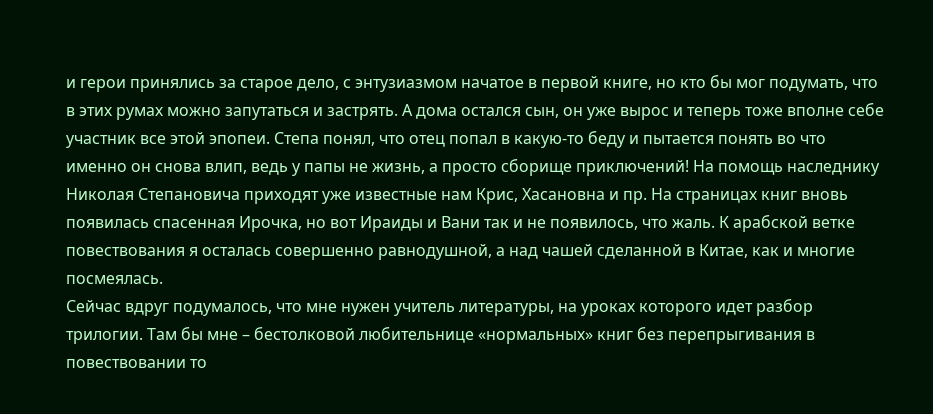и герои принялись за старое дело, с энтузиазмом начатое в первой книге, но кто бы мог подумать, что в этих румах можно запутаться и застрять. А дома остался сын, он уже вырос и теперь тоже вполне себе участник все этой эпопеи. Степа понял, что отец попал в какую-то беду и пытается понять во что именно он снова влип, ведь у папы не жизнь, а просто сборище приключений! На помощь наследнику Николая Степановича приходят уже известные нам Крис, Хасановна и пр. На страницах книг вновь появилась спасенная Ирочка, но вот Ираиды и Вани так и не появилось, что жаль. К арабской ветке повествования я осталась совершенно равнодушной, а над чашей сделанной в Китае, как и многие посмеялась.
Сейчас вдруг подумалось, что мне нужен учитель литературы, на уроках которого идет разбор трилогии. Там бы мне – бестолковой любительнице «нормальных» книг без перепрыгивания в повествовании то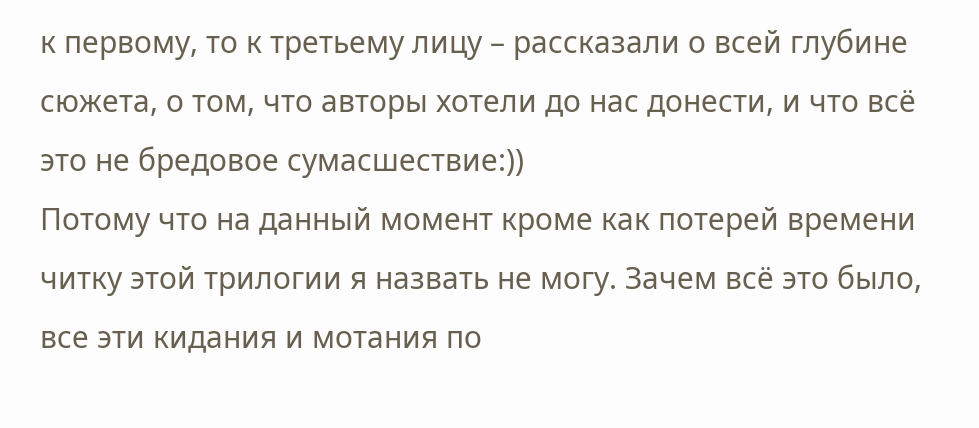к первому, то к третьему лицу – рассказали о всей глубине сюжета, о том, что авторы хотели до нас донести, и что всё это не бредовое сумасшествие:))
Потому что на данный момент кроме как потерей времени читку этой трилогии я назвать не могу. Зачем всё это было, все эти кидания и мотания по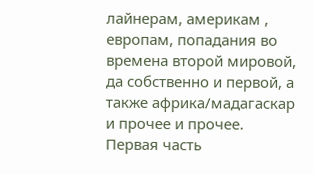лайнерам, америкам , европам, попадания во времена второй мировой, да собственно и первой, а также африка/мадагаскар и прочее и прочее. Первая часть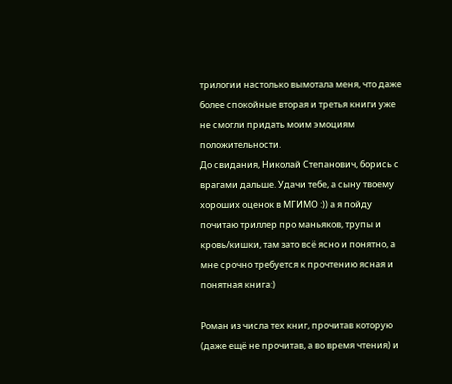трилогии настолько вымотала меня, что даже более спокойные вторая и третья книги уже не смогли придать моим эмоциям положительности.
До свидания, Николай Степанович, борись с врагами дальше. Удачи тебе, а сыну твоему хороших оценок в МГИМО :)) а я пойду почитаю триллер про маньяков, трупы и кровь/кишки, там зато всё ясно и понятно, а мне срочно требуется к прочтению ясная и понятная книга:)

Роман из числа тех книг, прочитав которую (даже ещё не прочитав, а во время чтения) и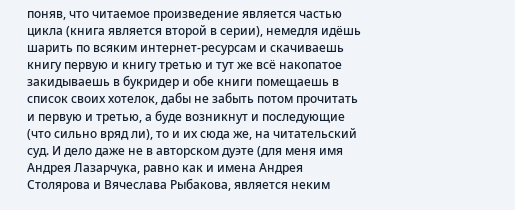поняв, что читаемое произведение является частью цикла (книга является второй в серии), немедля идёшь шарить по всяким интернет-ресурсам и скачиваешь книгу первую и книгу третью и тут же всё накопатое закидываешь в букридер и обе книги помещаешь в список своих хотелок, дабы не забыть потом прочитать и первую и третью, а буде возникнут и последующие (что сильно вряд ли), то и их сюда же, на читательский суд. И дело даже не в авторском дуэте (для меня имя Андрея Лазарчука, равно как и имена Андрея Столярова и Вячеслава Рыбакова, является неким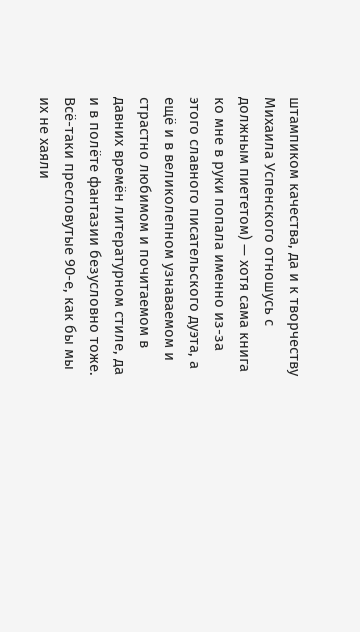штампиком качества, да и к творчеству Михаила Успенского отношусь с должным пиететом) — хотя сама книга ко мне в руки попала именно из-за этого славного писательского дуэта, а ещё и в великолепном узнаваемом и страстно любимом и почитаемом в давних времён литературном стиле, да и в полёте фантазии безусловно тоже.
Всё-таки пресловутые 90-е, как бы мы их не хаяли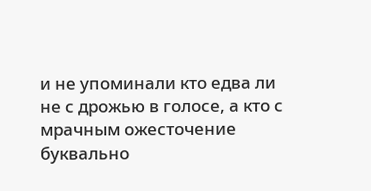и не упоминали кто едва ли не с дрожью в голосе, а кто с мрачным ожесточение буквально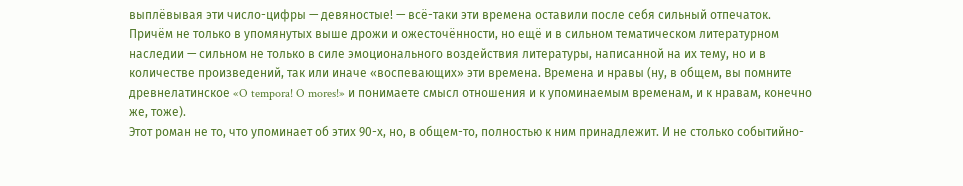выплёвывая эти число-цифры — девяностые! — всё-таки эти времена оставили после себя сильный отпечаток. Причём не только в упомянутых выше дрожи и ожесточённости, но ещё и в сильном тематическом литературном наследии — сильном не только в силе эмоционального воздействия литературы, написанной на их тему, но и в количестве произведений, так или иначе «воспевающих» эти времена. Времена и нравы (ну, в общем, вы помните древнелатинское «O tempora! O mores!» и понимаете смысл отношения и к упоминаемым временам, и к нравам, конечно же, тоже).
Этот роман не то, что упоминает об этих 90-х, но, в общем-то, полностью к ним принадлежит. И не столько событийно-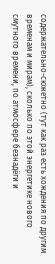содержательно-сюжетно (тут как раз есть хождения по другим временам и мирам), сколько по этой энергетике нового смутного времени, по атмосфере безнадёги и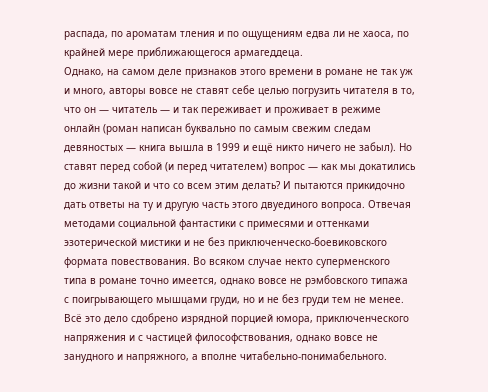распада, по ароматам тления и по ощущениям едва ли не хаоса, по крайней мере приближающегося армагеддеца.
Однако, на самом деле признаков этого времени в романе не так уж и много, авторы вовсе не ставят себе целью погрузить читателя в то, что он — читатель — и так переживает и проживает в режиме онлайн (роман написан буквально по самым свежим следам девяностых — книга вышла в 1999 и ещё никто ничего не забыл). Но ставят перед собой (и перед читателем) вопрос — как мы докатились до жизни такой и что со всем этим делать? И пытаются прикидочно дать ответы на ту и другую часть этого двуединого вопроса. Отвечая методами социальной фантастики с примесями и оттенками эзотерической мистики и не без приключенческо-боевиковского формата повествования. Во всяком случае некто суперменского типа в романе точно имеется, однако вовсе не рэмбовского типажа с поигрывающего мышцами груди, но и не без груди тем не менее.
Всё это дело сдобрено изрядной порцией юмора, приключенческого напряжения и с частицей философствования, однако вовсе не занудного и напряжного, а вполне читабельно-понимабельного.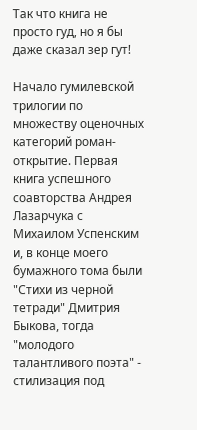Так что книга не просто гуд, но я бы даже сказал зер гут!

Начало гумилевской трилогии по множеству оценочных категорий роман-открытие. Первая книга успешного соавторства Андрея Лазарчука с Михаилом Успенским и, в конце моего бумажного тома были "Стихи из черной тетради" Дмитрия Быкова, тогда "молодого талантливого поэта" - стилизация под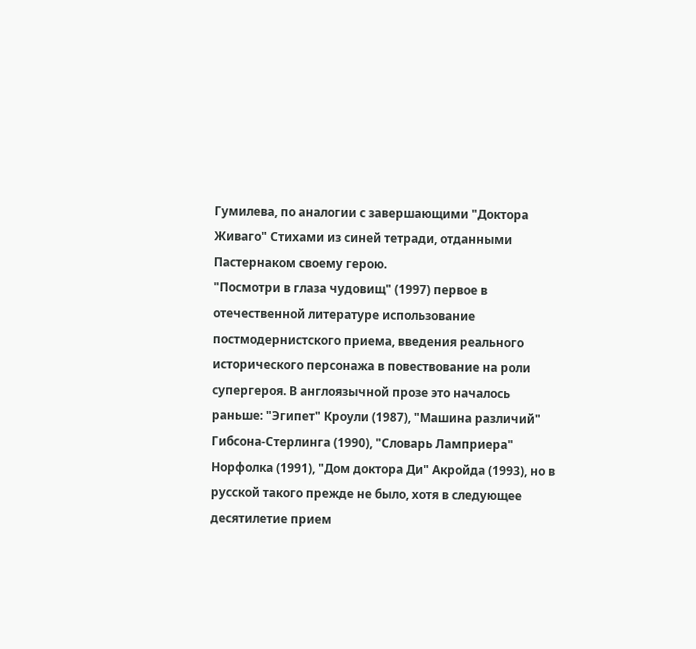Гумилева, по аналогии с завершающими "Доктора Живаго" Стихами из синей тетради, отданными Пастернаком своему герою.
"Посмотри в глаза чудовищ" (1997) первое в отечественной литературе использование постмодернистского приема, введения реального исторического персонажа в повествование на роли супергероя. В англоязычной прозе это началось раньше: "Эгипет" Кроули (1987), "Машина различий" Гибсона-Стерлинга (1990), "Словарь Ламприера" Норфолка (1991), "Дом доктора Ди" Акройда (1993), но в русской такого прежде не было, хотя в следующее десятилетие прием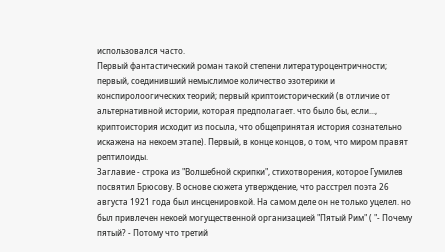использовался часто.
Первый фантастический роман такой степени литературоцентричности; первый, соединивший немыслимое количество эзотерики и конспиролоогических теорий; первый криптоисторический (в отличие от альтернативной истории, которая предполагает. что было бы, если..., криптоистория исходит из посыла, что общепринятая история сознательно искажена на некоем этапе). Первый, в конце концов, о том, что миром правят рептилоиды.
Заглавие - строка из "Волшебной скрипки", стихотворения, которое Гумилев посвятил Брюсову. В основе сюжета утверждение, что расстрел поэта 26 августа 1921 года был инсценировкой. На самом деле он не только уцелел. но был привлечен некоей могущественной организацией "Пятый Рим" ( "- Почему пятый? - Потому что третий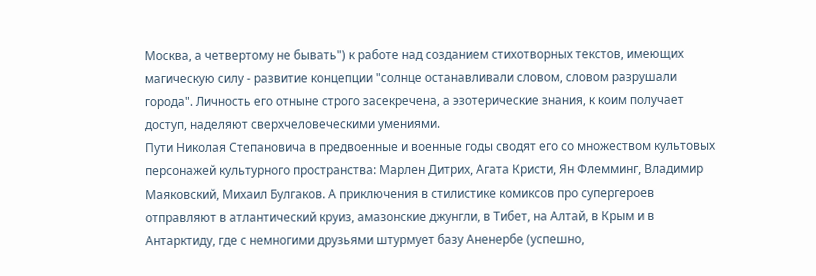Москва, а четвертому не бывать") к работе над созданием стихотворных текстов, имеющих магическую силу - развитие концепции "солнце останавливали словом, словом разрушали города". Личность его отныне строго засекречена, а эзотерические знания, к коим получает доступ, наделяют сверхчеловеческими умениями.
Пути Николая Степановича в предвоенные и военные годы сводят его со множеством культовых персонажей культурного пространства: Марлен Дитрих, Агата Кристи, Ян Флемминг, Владимир Маяковский, Михаил Булгаков. А приключения в стилистике комиксов про супергероев отправляют в атлантический круиз, амазонские джунгли, в Тибет, на Алтай, в Крым и в Антарктиду, где с немногими друзьями штурмует базу Аненербе (успешно,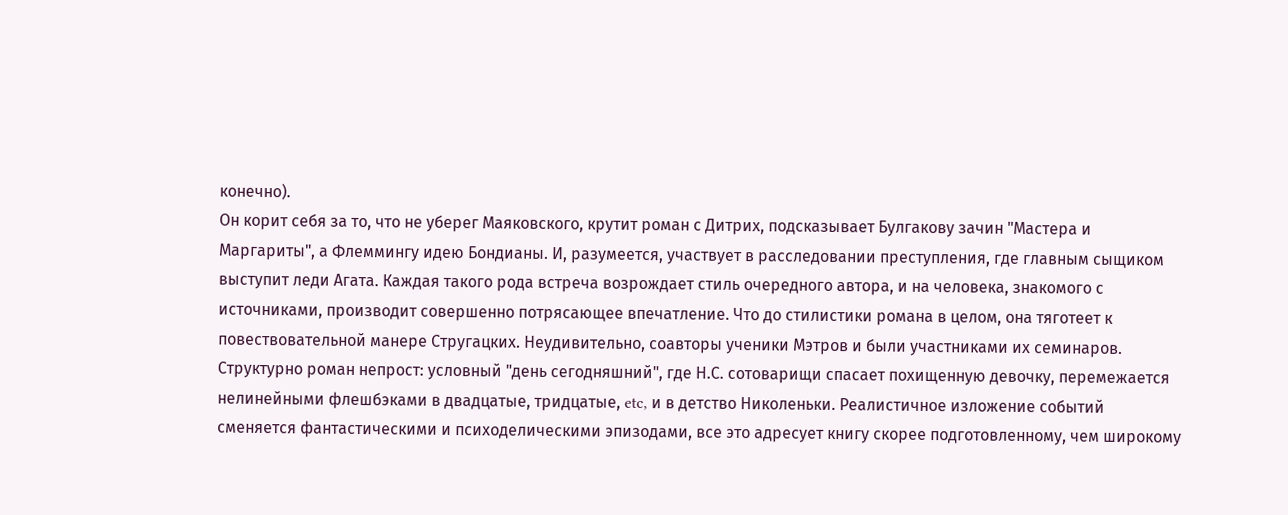конечно).
Он корит себя за то, что не уберег Маяковского, крутит роман с Дитрих, подсказывает Булгакову зачин "Мастера и Маргариты", а Флеммингу идею Бондианы. И, разумеется, участвует в расследовании преступления, где главным сыщиком выступит леди Агата. Каждая такого рода встреча возрождает стиль очередного автора, и на человека, знакомого с источниками, производит совершенно потрясающее впечатление. Что до стилистики романа в целом, она тяготеет к повествовательной манере Стругацких. Неудивительно, соавторы ученики Мэтров и были участниками их семинаров.
Структурно роман непрост: условный "день сегодняшний", где Н.С. сотоварищи спасает похищенную девочку, перемежается нелинейными флешбэками в двадцатые, тридцатые, etc, и в детство Николеньки. Реалистичное изложение событий сменяется фантастическими и психоделическими эпизодами, все это адресует книгу скорее подготовленному, чем широкому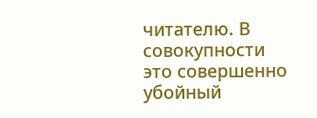читателю. В совокупности это совершенно убойный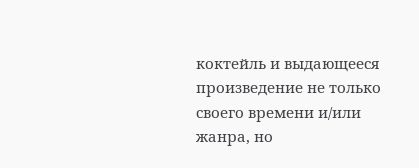коктейль и выдающееся произведение не только своего времени и/или жанра, но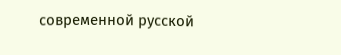современной русской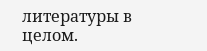литературы в целом.